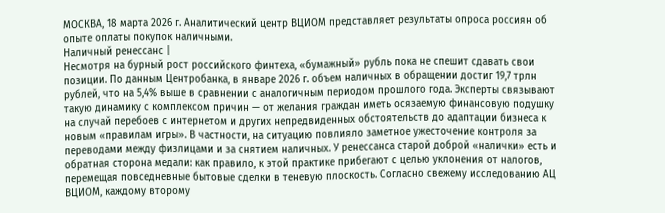МОСКВА, 18 марта 2026 г. Аналитический центр ВЦИОМ представляет результаты опроса россиян об опыте оплаты покупок наличными.
Наличный ренессанс |
Несмотря на бурный рост российского финтеха, «бумажный» рубль пока не спешит сдавать свои позиции. По данным Центробанка, в январе 2026 г. объем наличных в обращении достиг 19,7 трлн рублей, что на 5,4% выше в сравнении с аналогичным периодом прошлого года. Эксперты связывают такую динамику с комплексом причин — от желания граждан иметь осязаемую финансовую подушку на случай перебоев с интернетом и других непредвиденных обстоятельств до адаптации бизнеса к новым «правилам игры». В частности, на ситуацию повлияло заметное ужесточение контроля за переводами между физлицами и за снятием наличных. У ренессанса старой доброй «налички» есть и обратная сторона медали: как правило, к этой практике прибегают с целью уклонения от налогов, перемещая повседневные бытовые сделки в теневую плоскость. Согласно свежему исследованию АЦ ВЦИОМ, каждому второму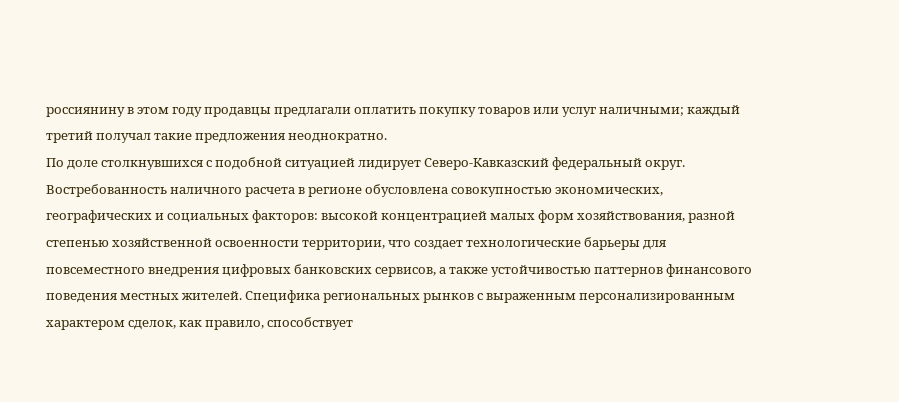россиянину в этом году продавцы предлагали оплатить покупку товаров или услуг наличными; каждый третий получал такие предложения неоднократно.
По доле столкнувшихся с подобной ситуацией лидирует Северо-Кавказский федеральный округ. Востребованность наличного расчета в регионе обусловлена совокупностью экономических, географических и социальных факторов: высокой концентрацией малых форм хозяйствования, разной степенью хозяйственной освоенности территории, что создает технологические барьеры для повсеместного внедрения цифровых банковских сервисов, а также устойчивостью паттернов финансового поведения местных жителей. Специфика региональных рынков с выраженным персонализированным характером сделок, как правило, способствует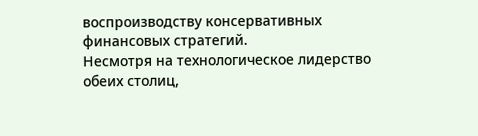воспроизводству консервативных финансовых стратегий.
Несмотря на технологическое лидерство обеих столиц,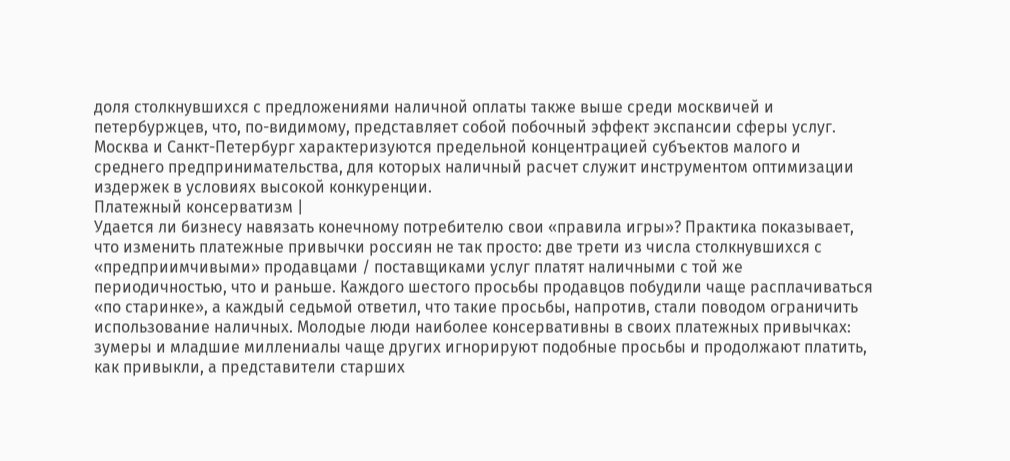доля столкнувшихся с предложениями наличной оплаты также выше среди москвичей и петербуржцев, что, по-видимому, представляет собой побочный эффект экспансии сферы услуг. Москва и Санкт-Петербург характеризуются предельной концентрацией субъектов малого и среднего предпринимательства, для которых наличный расчет служит инструментом оптимизации издержек в условиях высокой конкуренции.
Платежный консерватизм |
Удается ли бизнесу навязать конечному потребителю свои «правила игры»? Практика показывает, что изменить платежные привычки россиян не так просто: две трети из числа столкнувшихся с «предприимчивыми» продавцами / поставщиками услуг платят наличными с той же периодичностью, что и раньше. Каждого шестого просьбы продавцов побудили чаще расплачиваться «по старинке», а каждый седьмой ответил, что такие просьбы, напротив, стали поводом ограничить использование наличных. Молодые люди наиболее консервативны в своих платежных привычках: зумеры и младшие миллениалы чаще других игнорируют подобные просьбы и продолжают платить, как привыкли, а представители старших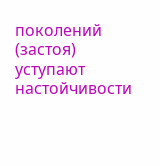поколений (застоя) уступают настойчивости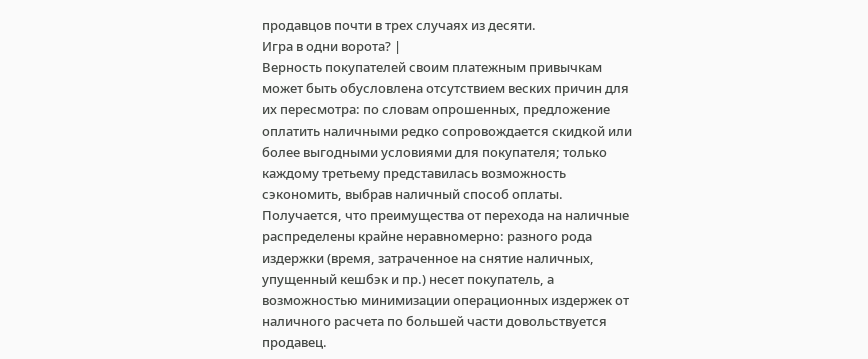продавцов почти в трех случаях из десяти.
Игра в одни ворота? |
Верность покупателей своим платежным привычкам может быть обусловлена отсутствием веских причин для их пересмотра: по словам опрошенных, предложение оплатить наличными редко сопровождается скидкой или более выгодными условиями для покупателя; только каждому третьему представилась возможность сэкономить, выбрав наличный способ оплаты. Получается, что преимущества от перехода на наличные распределены крайне неравномерно: разного рода издержки (время, затраченное на снятие наличных, упущенный кешбэк и пр.) несет покупатель, а возможностью минимизации операционных издержек от наличного расчета по большей части довольствуется продавец.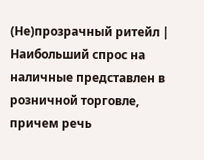(Не)прозрачный ритейл |
Наибольший спрос на наличные представлен в розничной торговле, причем речь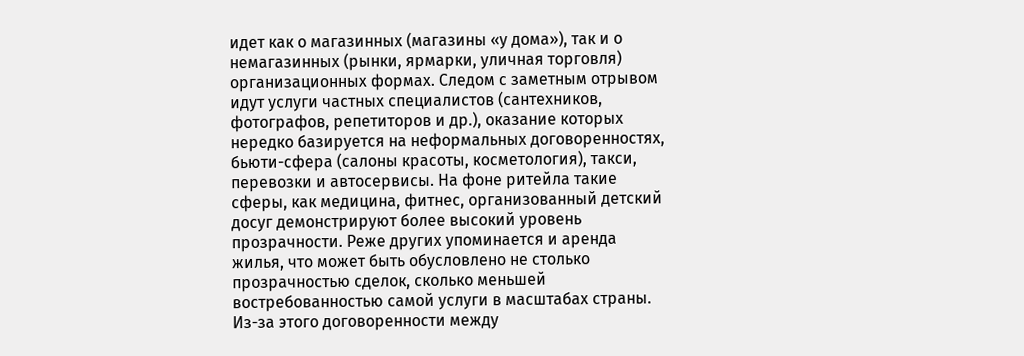идет как о магазинных (магазины «у дома»), так и о немагазинных (рынки, ярмарки, уличная торговля) организационных формах. Следом с заметным отрывом идут услуги частных специалистов (сантехников, фотографов, репетиторов и др.), оказание которых нередко базируется на неформальных договоренностях, бьюти-сфера (салоны красоты, косметология), такси, перевозки и автосервисы. На фоне ритейла такие сферы, как медицина, фитнес, организованный детский досуг демонстрируют более высокий уровень прозрачности. Реже других упоминается и аренда жилья, что может быть обусловлено не столько прозрачностью сделок, сколько меньшей востребованностью самой услуги в масштабах страны. Из-за этого договоренности между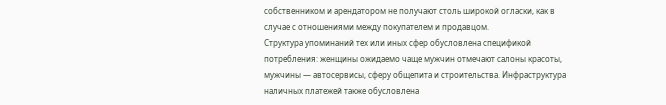собственником и арендатором не получают столь широкой огласки, как в случае с отношениями между покупателем и продавцом.
Структура упоминаний тех или иных сфер обусловлена спецификой потребления: женщины ожидаемо чаще мужчин отмечают салоны красоты, мужчины — автосервисы, сферу общепита и строительства. Инфраструктура наличных платежей также обусловлена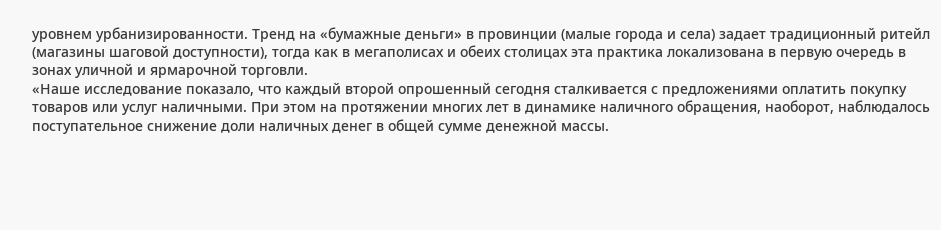уровнем урбанизированности. Тренд на «бумажные деньги» в провинции (малые города и села) задает традиционный ритейл (магазины шаговой доступности), тогда как в мегаполисах и обеих столицах эта практика локализована в первую очередь в зонах уличной и ярмарочной торговли.
«Наше исследование показало, что каждый второй опрошенный сегодня сталкивается с предложениями оплатить покупку товаров или услуг наличными. При этом на протяжении многих лет в динамике наличного обращения, наоборот, наблюдалось поступательное снижение доли наличных денег в общей сумме денежной массы.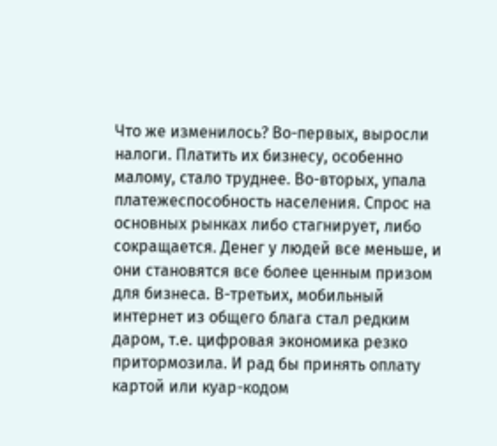Что же изменилось? Во-первых, выросли налоги. Платить их бизнесу, особенно малому, стало труднее. Во-вторых, упала платежеспособность населения. Спрос на основных рынках либо стагнирует, либо сокращается. Денег у людей все меньше, и они становятся все более ценным призом для бизнеса. В-третьих, мобильный интернет из общего блага стал редким даром, т.е. цифровая экономика резко притормозила. И рад бы принять оплату картой или куар-кодом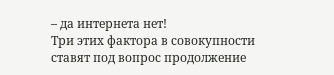– да интернета нет!
Три этих фактора в совокупности ставят под вопрос продолжение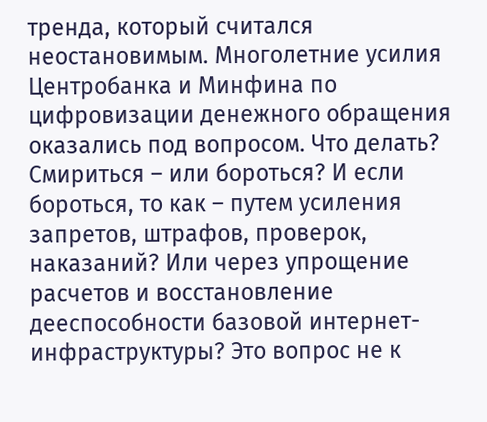тренда, который считался неостановимым. Многолетние усилия Центробанка и Минфина по цифровизации денежного обращения оказались под вопросом. Что делать? Смириться – или бороться? И если бороться, то как – путем усиления запретов, штрафов, проверок, наказаний? Или через упрощение расчетов и восстановление дееспособности базовой интернет-инфраструктуры? Это вопрос не к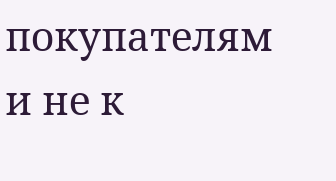покупателям и не к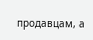продавцам, а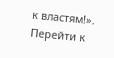к властям!».
Перейти к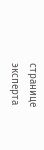странице эксперта